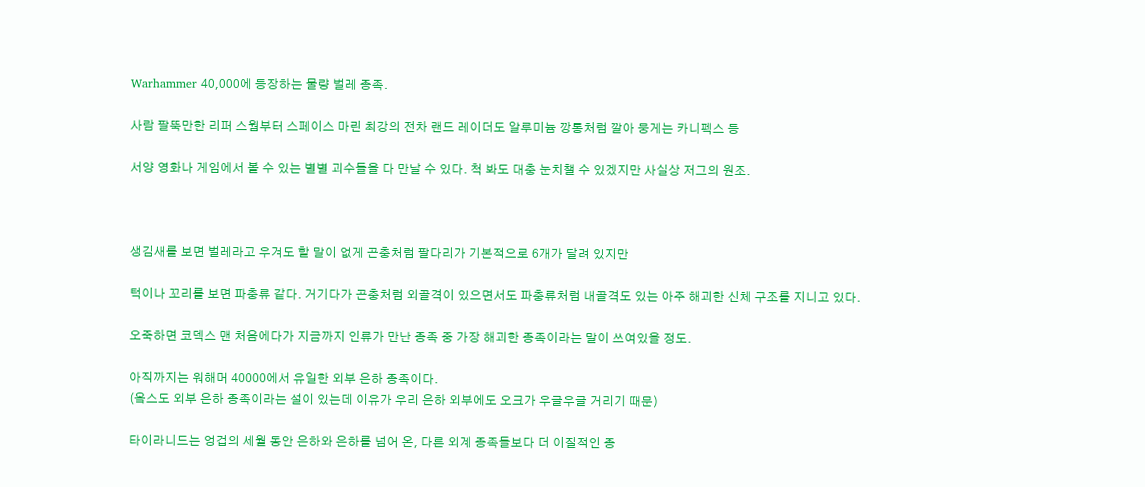Warhammer 40,000에 등장하는 물량 벌레 종족.

사람 팔뚝만한 리퍼 스웜부터 스페이스 마린 최강의 전차 랜드 레이더도 알루미늄 깡통처럼 깔아 뭉게는 카니펙스 등

서양 영화나 게임에서 볼 수 있는 별별 괴수들을 다 만날 수 있다. 척 봐도 대충 눈치챌 수 있겠지만 사실상 저그의 원조.



생김새를 보면 벌레라고 우겨도 할 말이 없게 곤충처럼 팔다리가 기본적으로 6개가 달려 있지만

턱이나 꼬리를 보면 파충류 같다. 거기다가 곤충처럼 외골격이 있으면서도 파충류처럼 내골격도 있는 아주 해괴한 신체 구조를 지니고 있다.

오죽하면 코덱스 맨 처음에다가 지금까지 인류가 만난 종족 중 가장 해괴한 종족이라는 말이 쓰여있을 정도.

아직까지는 워해머 40000에서 유일한 외부 은하 종족이다.
(옼스도 외부 은하 종족이라는 설이 있는데 이유가 우리 은하 외부에도 오크가 우글우글 거리기 때문)

타이라니드는 엉겁의 세월 동안 은하와 은하를 넘어 온, 다른 외계 종족들보다 더 이질적인 종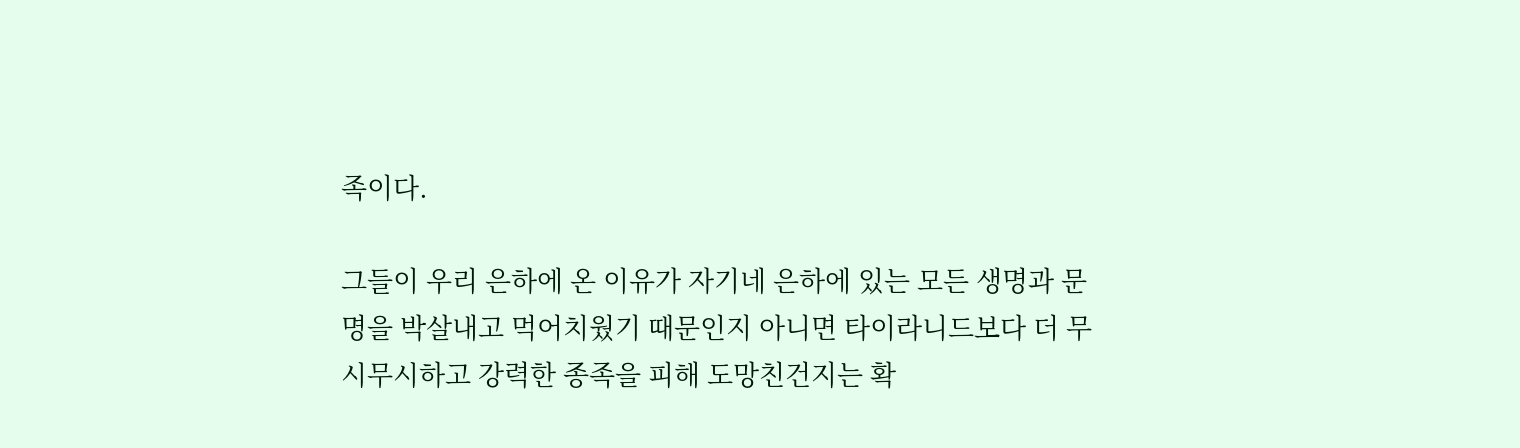족이다.

그들이 우리 은하에 온 이유가 자기네 은하에 있는 모든 생명과 문명을 박살내고 먹어치웠기 때문인지 아니면 타이라니드보다 더 무시무시하고 강력한 종족을 피해 도망친건지는 확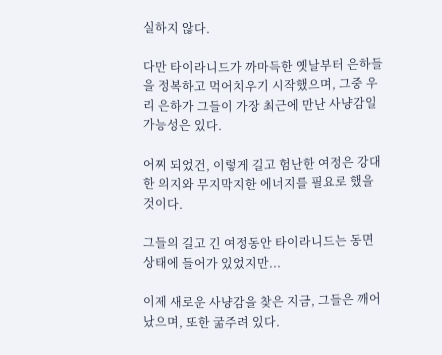실하지 않다.

다만 타이라니드가 까마득한 옛날부터 은하들을 정복하고 먹어치우기 시작했으며, 그중 우리 은하가 그들이 가장 최근에 만난 사냥감일 가능성은 있다.

어찌 되었건, 이렇게 길고 험난한 여정은 강대한 의지와 무지막지한 에너지를 필요로 했을 것이다.

그들의 길고 긴 여정동안 타이라니드는 동면 상태에 들어가 있었지만...

이제 새로운 사냥감을 찾은 지금, 그들은 깨어났으며, 또한 굶주려 있다.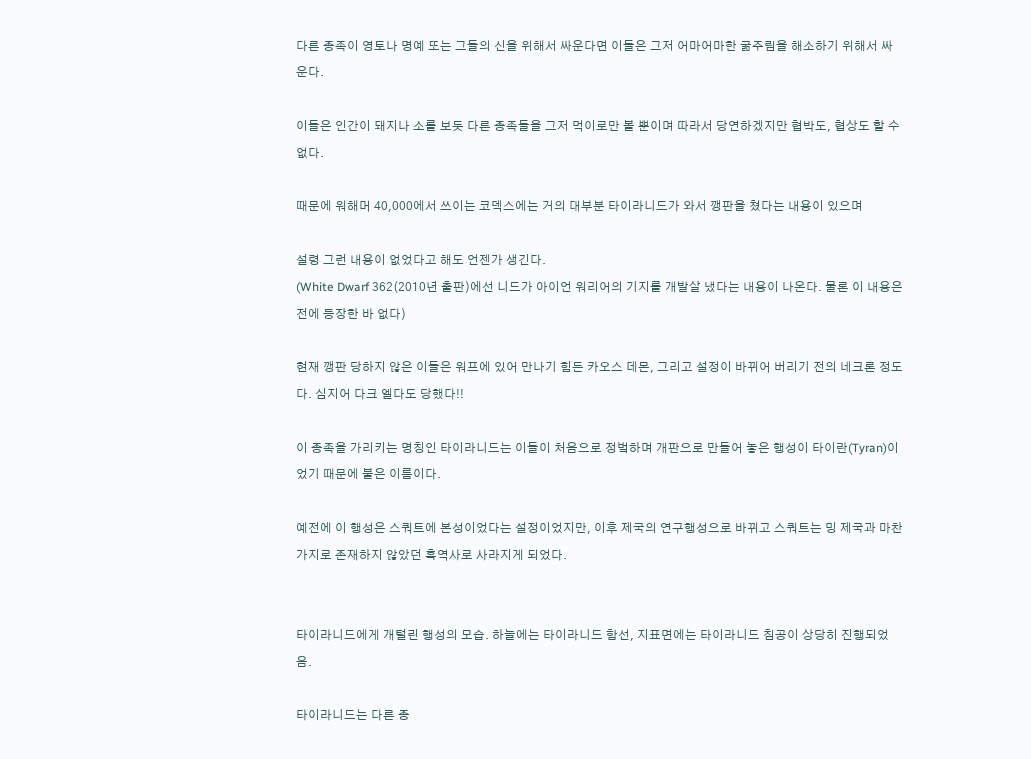다른 종족이 영토나 명예 또는 그들의 신을 위해서 싸운다면 이들은 그저 어마어마한 굶주림을 해소하기 위해서 싸운다.

이들은 인간이 돼지나 소를 보듯 다른 종족들을 그저 먹이로만 볼 뿐이며 따라서 당연하겠지만 협박도, 협상도 할 수 없다.

때문에 워해머 40,000에서 쓰이는 코덱스에는 거의 대부분 타이라니드가 와서 깽판을 쳤다는 내용이 있으며

설령 그런 내용이 없었다고 해도 언젠가 생긴다.
(White Dwarf 362(2010년 출판)에선 니드가 아이언 워리어의 기지를 개발살 냈다는 내용이 나온다. 물론 이 내용은 전에 등장한 바 없다)

현재 깽판 당하지 않은 이들은 워프에 있어 만나기 힘든 카오스 데몬, 그리고 설정이 바뀌어 버리기 전의 네크론 정도다. 심지어 다크 엘다도 당했다!!

이 종족을 가리키는 명칭인 타이라니드는 이들이 처음으로 정벜하며 개판으로 만들어 놓은 행성이 타이란(Tyran)이었기 때문에 붙은 이름이다.

예전에 이 행성은 스쿼트에 본성이었다는 설정이었지만, 이후 제국의 연구행성으로 바뀌고 스쿼트는 밍 제국과 마찬가지로 존재하지 않았던 흑역사로 사라지게 되었다.


타이라니드에게 개털린 행성의 모습. 하늘에는 타이라니드 함선, 지표면에는 타이라니드 침공이 상당히 진행되었음.

타이라니드는 다른 종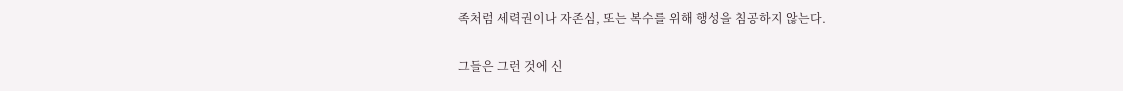족처럼 세력권이나 자존심, 또는 복수를 위해 행성을 침공하지 않는다.

그들은 그런 것에 신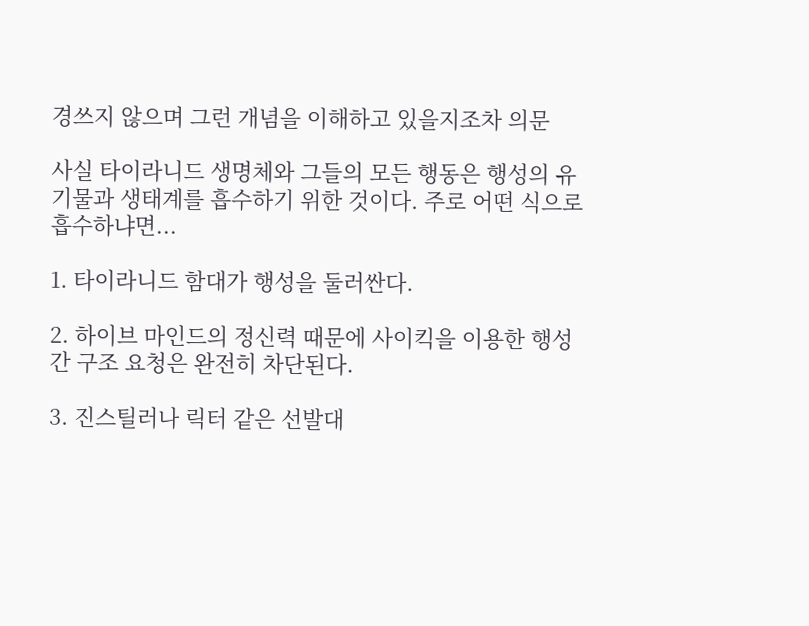경쓰지 않으며 그런 개념을 이해하고 있을지조차 의문

사실 타이라니드 생명체와 그들의 모든 행동은 행성의 유기물과 생태계를 흡수하기 위한 것이다. 주로 어떤 식으로 흡수하냐면...

1. 타이라니드 함대가 행성을 둘러싼다.

2. 하이브 마인드의 정신력 때문에 사이킥을 이용한 행성 간 구조 요청은 완전히 차단된다.

3. 진스틸러나 릭터 같은 선발대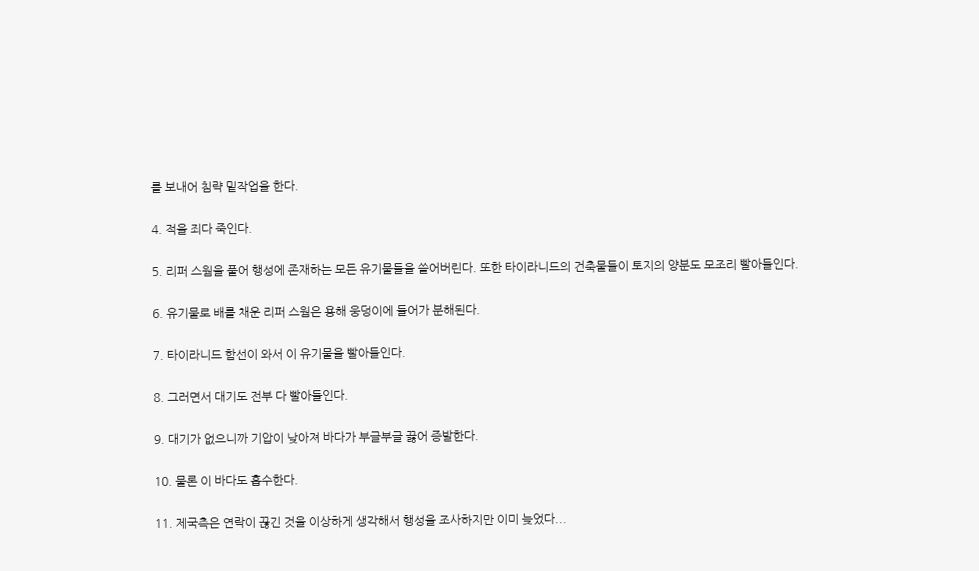를 보내어 침략 밑작업을 한다.

4. 적을 죄다 죽인다.

5. 리퍼 스웜을 풀어 행성에 존재하는 모든 유기물들을 쓸어버린다. 또한 타이라니드의 건축물들이 토지의 양분도 모조리 빨아들인다.

6. 유기물로 배를 채운 리퍼 스웜은 용해 웅덩이에 들어가 분해된다.

7. 타이라니드 함선이 와서 이 유기물을 빨아들인다.

8. 그러면서 대기도 전부 다 빨아들인다.

9. 대기가 없으니까 기압이 낮아져 바다가 부글부글 끓어 증발한다.

10. 물론 이 바다도 흡수한다.

11. 제국측은 연락이 끊긴 것을 이상하게 생각해서 행성을 조사하지만 이미 늦었다...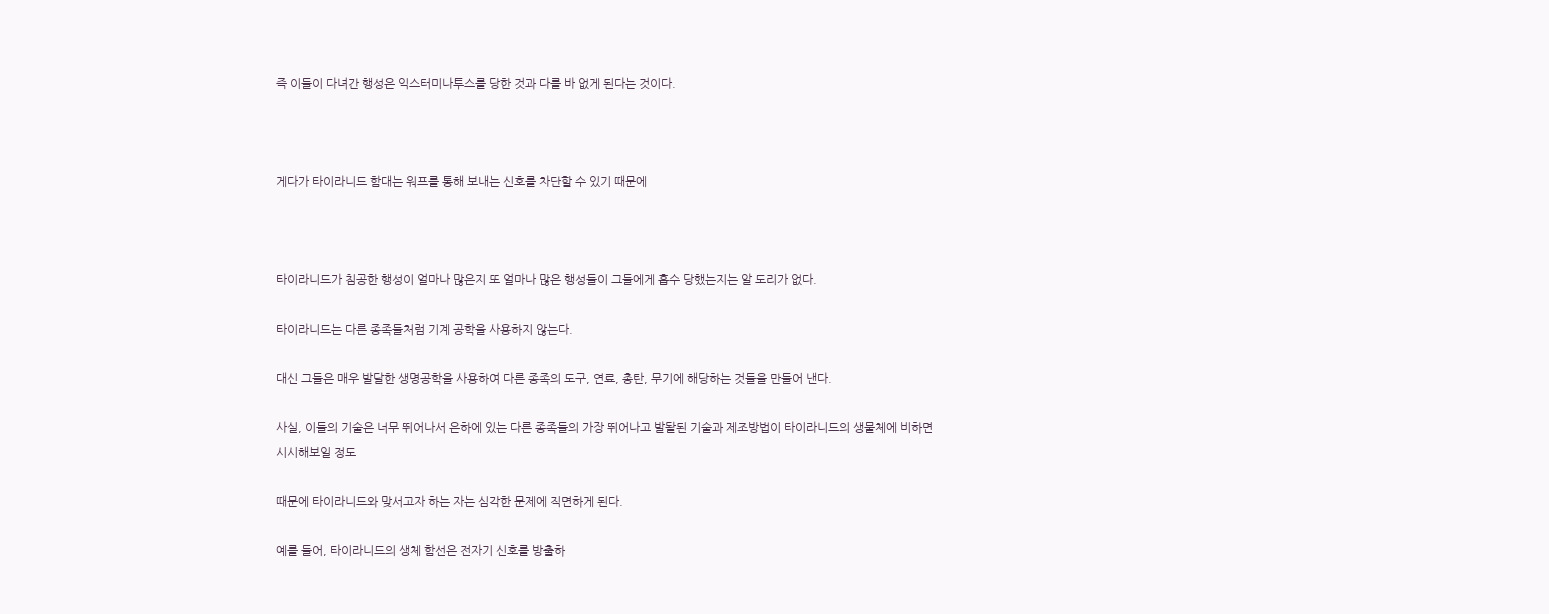즉 이들이 다녀간 행성은 익스터미나투스를 당한 것과 다를 바 없게 된다는 것이다.



게다가 타이라니드 함대는 워프를 통해 보내는 신호를 차단할 수 있기 때문에



타이라니드가 침공한 행성이 얼마나 많은지 또 얼마나 많은 행성들이 그들에게 흡수 당했는지는 알 도리가 없다.

타이라니드는 다른 종족들처럼 기계 공학을 사용하지 않는다.

대신 그들은 매우 발달한 생명공학을 사용하여 다른 종족의 도구, 연료, 총탄, 무기에 해당하는 것들을 만들어 낸다.

사실, 이들의 기술은 너무 뛰어나서 은하에 있는 다른 종족들의 가장 뛰어나고 발돨된 기술과 제조방법이 타이라니드의 생물체에 비하면 시시해보일 정도

때문에 타이라니드와 맞서고자 하는 자는 심각한 문제에 직면하게 된다.

예를 들어, 타이라니드의 생체 함선은 전자기 신호를 방출하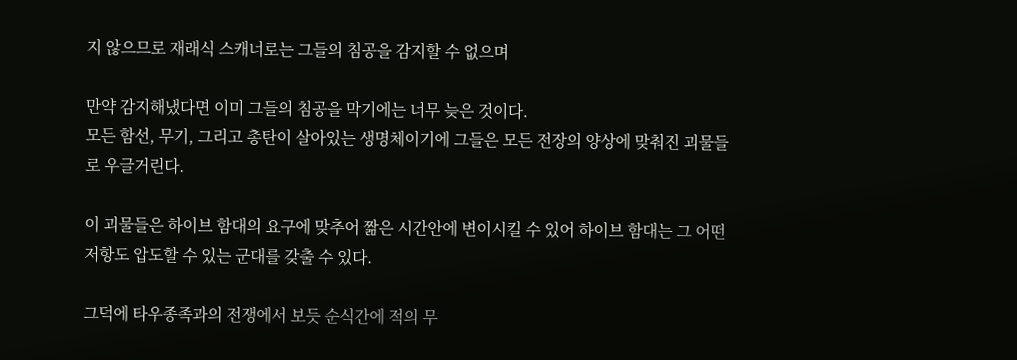지 않으므로 재래식 스캐너로는 그들의 침공을 감지할 수 없으며

만약 감지해냈다면 이미 그들의 침공을 막기에는 너무 늦은 것이다.
모든 함선, 무기, 그리고 총탄이 살아있는 생명체이기에 그들은 모든 전장의 양상에 맞춰진 괴물들로 우글거린다.

이 괴물들은 하이브 함대의 요구에 맞추어 짦은 시간안에 변이시킬 수 있어 하이브 함대는 그 어떤 저항도 압도할 수 있는 군대를 갖출 수 있다.

그덕에 타우종족과의 전쟁에서 보듯 순식간에 적의 무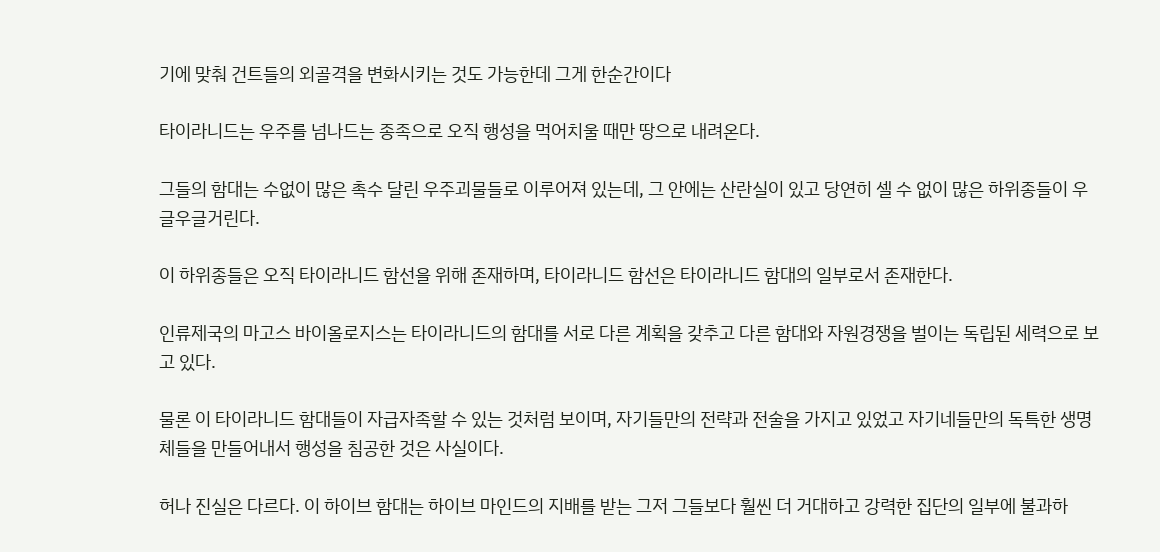기에 맞춰 건트들의 외골격을 변화시키는 것도 가능한데 그게 한순간이다

타이라니드는 우주를 넘나드는 종족으로 오직 행성을 먹어치울 때만 땅으로 내려온다.

그들의 함대는 수없이 많은 촉수 달린 우주괴물들로 이루어져 있는데, 그 안에는 산란실이 있고 당연히 셀 수 없이 많은 하위종들이 우글우글거린다.

이 하위종들은 오직 타이라니드 함선을 위해 존재하며, 타이라니드 함선은 타이라니드 함대의 일부로서 존재한다.

인류제국의 마고스 바이올로지스는 타이라니드의 함대를 서로 다른 계획을 갖추고 다른 함대와 자원경쟁을 벌이는 독립된 세력으로 보고 있다.

물론 이 타이라니드 함대들이 자급자족할 수 있는 것처럼 보이며, 자기들만의 전략과 전술을 가지고 있었고 자기네들만의 독특한 생명체들을 만들어내서 행성을 침공한 것은 사실이다.

허나 진실은 다르다. 이 하이브 함대는 하이브 마인드의 지배를 받는 그저 그들보다 훨씬 더 거대하고 강력한 집단의 일부에 불과하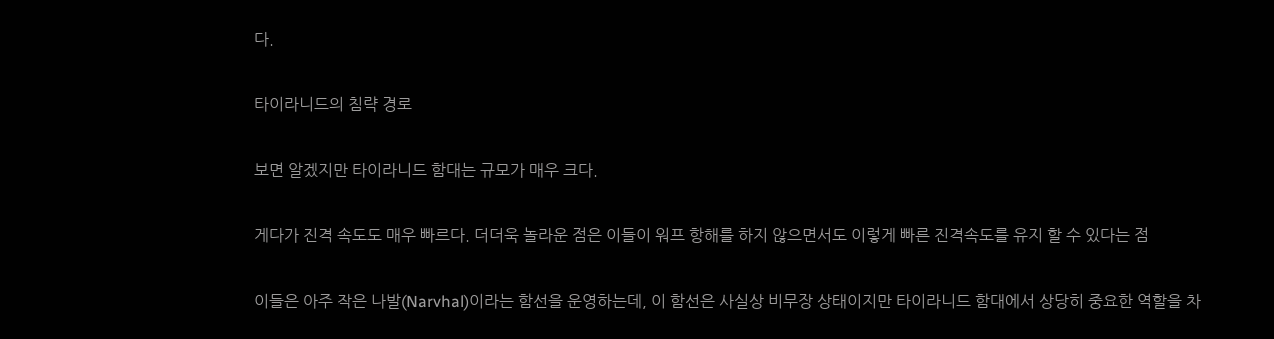다.

타이라니드의 침략 경로

보면 알겠지만 타이라니드 함대는 규모가 매우 크다.

게다가 진격 속도도 매우 빠르다. 더더욱 놀라운 점은 이들이 워프 항해를 하지 않으면서도 이렇게 빠른 진격속도를 유지 할 수 있다는 점

이들은 아주 작은 나발(Narvhal)이라는 함선을 운영하는데, 이 함선은 사실상 비무장 상태이지만 타이라니드 함대에서 상당히 중요한 역할을 차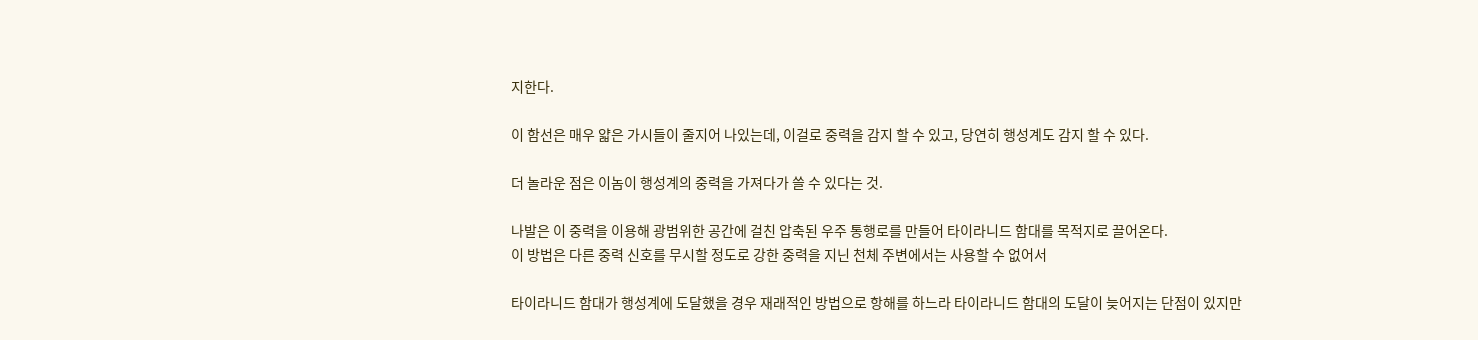지한다.

이 함선은 매우 얇은 가시들이 줄지어 나있는데, 이걸로 중력을 감지 할 수 있고, 당연히 행성계도 감지 할 수 있다.

더 놀라운 점은 이놈이 행성계의 중력을 가져다가 쓸 수 있다는 것.

나발은 이 중력을 이용해 광범위한 공간에 걸친 압축된 우주 통행로를 만들어 타이라니드 함대를 목적지로 끌어온다.
이 방법은 다른 중력 신호를 무시할 정도로 강한 중력을 지닌 천체 주변에서는 사용할 수 없어서

타이라니드 함대가 행성계에 도달했을 경우 재래적인 방법으로 항해를 하느라 타이라니드 함대의 도달이 늦어지는 단점이 있지만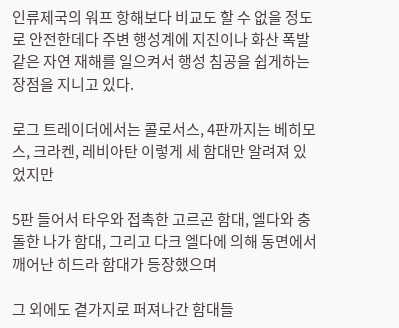인류제국의 워프 항해보다 비교도 할 수 없을 정도로 안전한데다 주변 행성계에 지진이나 화산 폭발 같은 자연 재해를 일으켜서 행성 침공을 쉽게하는 장점을 지니고 있다.

로그 트레이더에서는 콜로서스, 4판까지는 베히모스, 크라켄, 레비아탄 이렇게 세 함대만 알려져 있었지만

5판 들어서 타우와 접촉한 고르곤 함대, 엘다와 충돌한 나가 함대, 그리고 다크 엘다에 의해 동면에서 깨어난 히드라 함대가 등장했으며

그 외에도 곁가지로 퍼져나간 함대들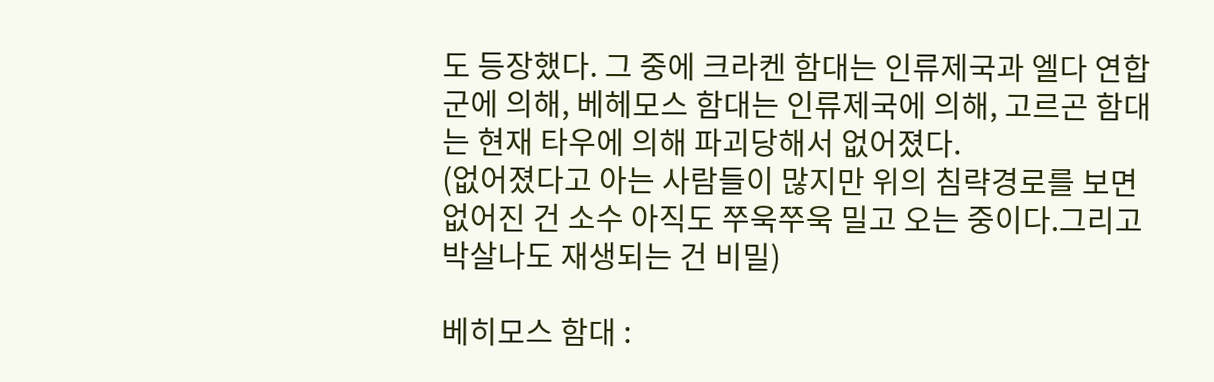도 등장했다. 그 중에 크라켄 함대는 인류제국과 엘다 연합군에 의해, 베헤모스 함대는 인류제국에 의해, 고르곤 함대는 현재 타우에 의해 파괴당해서 없어졌다.
(없어졌다고 아는 사람들이 많지만 위의 침략경로를 보면 없어진 건 소수 아직도 쭈욱쭈욱 밀고 오는 중이다.그리고 박살나도 재생되는 건 비밀)

베히모스 함대 :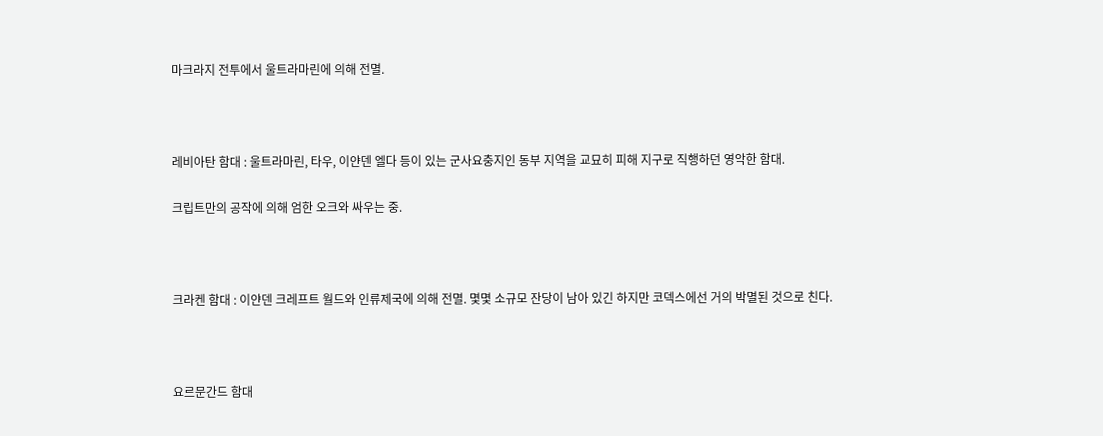마크라지 전투에서 울트라마린에 의해 전멸.



레비아탄 함대 : 울트라마린, 타우, 이얀덴 엘다 등이 있는 군사요충지인 동부 지역을 교묘히 피해 지구로 직행하던 영악한 함대.

크립트만의 공작에 의해 엄한 오크와 싸우는 중.



크라켄 함대 : 이얀덴 크레프트 월드와 인류제국에 의해 전멸. 몇몇 소규모 잔당이 남아 있긴 하지만 코덱스에선 거의 박멸된 것으로 친다.



요르문간드 함대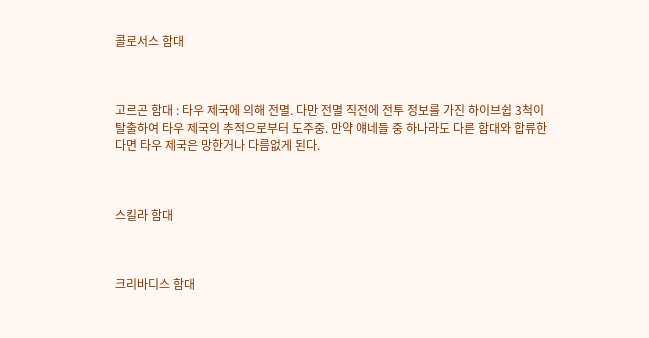콜로서스 함대



고르곤 함대 : 타우 제국에 의해 전멸. 다만 전멸 직전에 전투 정보를 가진 하이브쉽 3척이 탈출하여 타우 제국의 추적으로부터 도주중. 만약 얘네들 중 하나라도 다른 함대와 합류한다면 타우 제국은 망한거나 다름없게 된다.



스킬라 함대



크리바디스 함대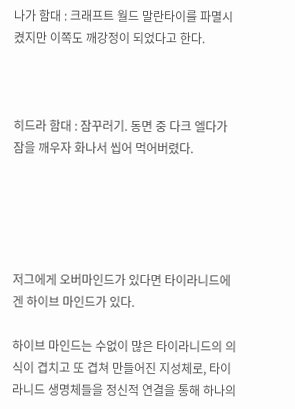나가 함대 : 크래프트 월드 말란타이를 파멸시켰지만 이쪽도 깨강정이 되었다고 한다.



히드라 함대 : 잠꾸러기. 동면 중 다크 엘다가 잠을 깨우자 화나서 씹어 먹어버렸다.





저그에게 오버마인드가 있다면 타이라니드에겐 하이브 마인드가 있다.

하이브 마인드는 수없이 많은 타이라니드의 의식이 겹치고 또 겹쳐 만들어진 지성체로, 타이라니드 생명체들을 정신적 연결을 통해 하나의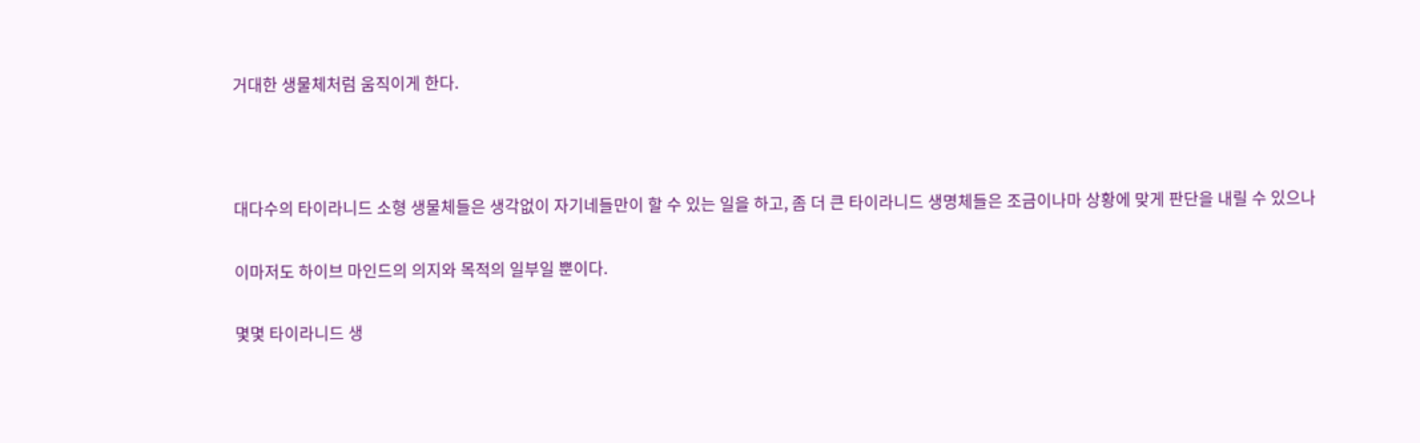거대한 생물체처럼 움직이게 한다.



대다수의 타이라니드 소형 생물체들은 생각없이 자기네들만이 할 수 있는 일을 하고, 좀 더 큰 타이라니드 생명체들은 조금이나마 상황에 맞게 판단을 내릴 수 있으나

이마저도 하이브 마인드의 의지와 목적의 일부일 뿐이다.

몇몇 타이라니드 생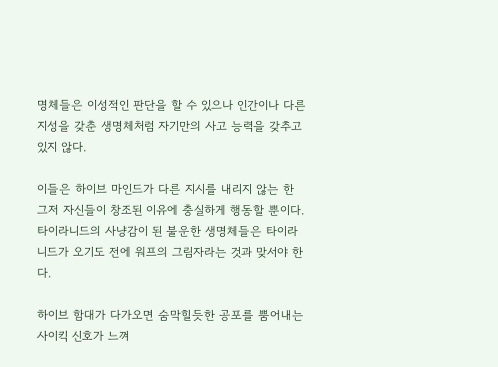명체들은 이성적인 판단을 할 수 있으나 인간이나 다른 지성을 갖춘 생명체처럼 자기만의 사고 능력을 갖추고 있지 않다.

이들은 하이브 마인드가 다른 지시를 내리지 않는 한 그저 자신들이 창조된 이유에 충실하게 행동할 뿐이다.
타이라니드의 사냥감이 된 불운한 생명체들은 타이라니드가 오기도 전에 워프의 그림자라는 것과 맞서야 한다.

하이브 함대가 다가오면 숨막힐듯한 공포를 뿜어내는 사이킥 신호가 느껴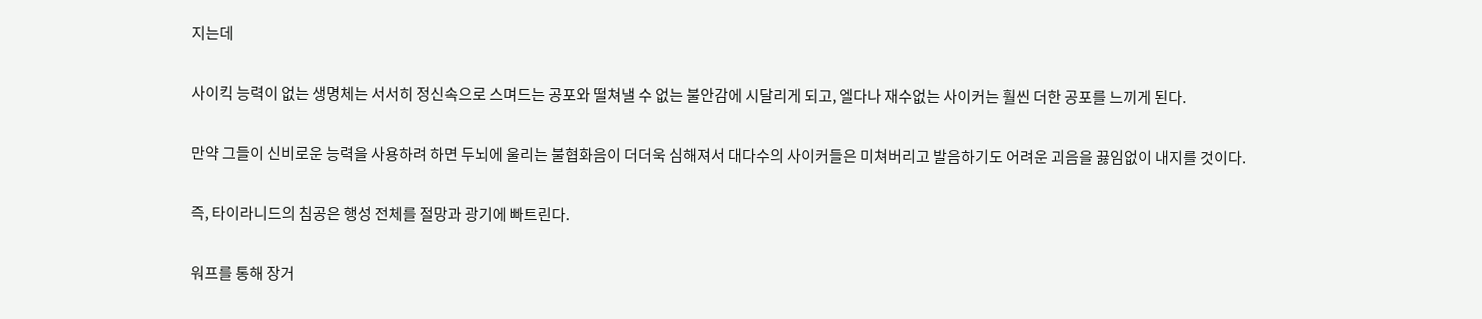지는데

사이킥 능력이 없는 생명체는 서서히 정신속으로 스며드는 공포와 떨쳐낼 수 없는 불안감에 시달리게 되고, 엘다나 재수없는 사이커는 훨씬 더한 공포를 느끼게 된다.

만약 그들이 신비로운 능력을 사용하려 하면 두뇌에 울리는 불협화음이 더더욱 심해져서 대다수의 사이커들은 미쳐버리고 발음하기도 어려운 괴음을 끓임없이 내지를 것이다.

즉, 타이라니드의 침공은 행성 전체를 절망과 광기에 빠트린다.

워프를 통해 장거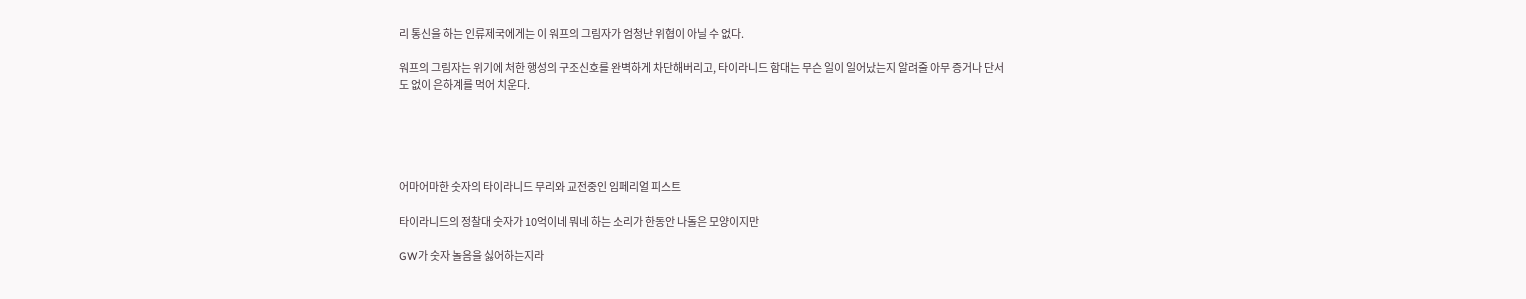리 통신을 하는 인류제국에게는 이 워프의 그림자가 엄청난 위협이 아닐 수 없다.

워프의 그림자는 위기에 처한 행성의 구조신호를 완벽하게 차단해버리고, 타이라니드 함대는 무슨 일이 일어났는지 알려줄 아무 증거나 단서도 없이 은하계를 먹어 치운다.





어마어마한 숫자의 타이라니드 무리와 교전중인 임페리얼 피스트

타이라니드의 정찰대 숫자가 10억이네 뭐네 하는 소리가 한동안 나돌은 모양이지만

GW가 숫자 놀음을 싫어하는지라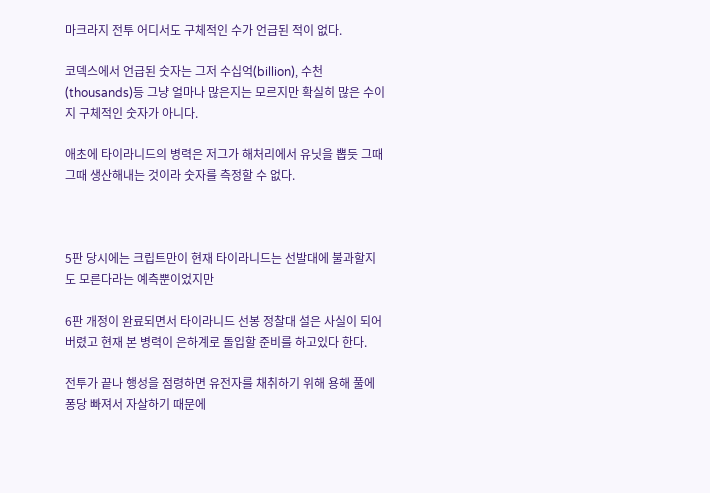마크라지 전투 어디서도 구체적인 수가 언급된 적이 없다.

코덱스에서 언급된 숫자는 그저 수십억(billion), 수천(thousands)등 그냥 얼마나 많은지는 모르지만 확실히 많은 수이지 구체적인 숫자가 아니다.

애초에 타이라니드의 병력은 저그가 해처리에서 유닛을 뽑듯 그때 그때 생산해내는 것이라 숫자를 측정할 수 없다.



5판 당시에는 크립트만이 현재 타이라니드는 선발대에 불과할지도 모른다라는 예측뿐이었지만

6판 개정이 완료되면서 타이라니드 선봉 정찰대 설은 사실이 되어버렸고 현재 본 병력이 은하계로 돌입할 준비를 하고있다 한다.

전투가 끝나 행성을 점령하면 유전자를 채취하기 위해 용해 풀에 퐁당 빠져서 자살하기 때문에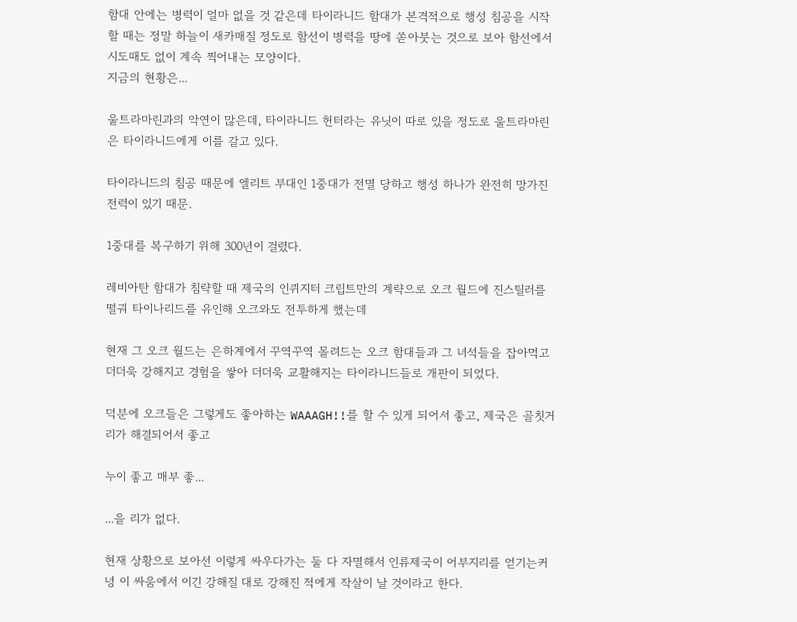함대 안에는 병력이 얼마 없을 것 같은데 타이라니드 함대가 본격적으로 행성 침공을 시작할 때는 정말 하늘이 새카매질 정도로 함선이 병력을 땅에 쏟아붓는 것으로 보아 함선에서 시도때도 없이 계속 찍어내는 모양이다.
지금의 현황은...

울트라마린과의 악연이 많은데, 타이라니드 헌터라는 유닛이 따로 있을 정도로 울트라마린은 타이라니드에게 이를 갈고 있다.

타이라니드의 침공 때문에 엘리트 부대인 1중대가 전멸 당하고 행성 하나가 완전히 망가진 전력이 있기 때문.

1중대를 복구하기 위해 300년이 걸렸다.

레비아탄 함대가 침략할 때 제국의 인퀴지터 크립트만의 계략으로 오크 월드에 진스틸러를 떨궈 타이나리드를 유인해 오크와도 전투하게 했는데

현재 그 오크 월드는 은하계에서 꾸역꾸역 몰려드는 오크 함대들과 그 녀석들을 잡아먹고 더더욱 강해지고 경험을 쌓아 더더욱 교활해지는 타이라니드들로 개판이 되었다.

덕분에 오크들은 그렇게도 좋아하는 WAAAGH!!를 할 수 있게 되어서 좋고, 제국은 골칫거리가 해결되어서 좋고

누이 좋고 매부 좋...

...을 리가 없다.

현재 상황으로 보아선 이렇게 싸우다가는 둘 다 자멸해서 인류제국이 어부지리를 얻기는커녕 이 싸움에서 이긴 강해질 대로 강해진 적에게 작살이 날 것이라고 한다.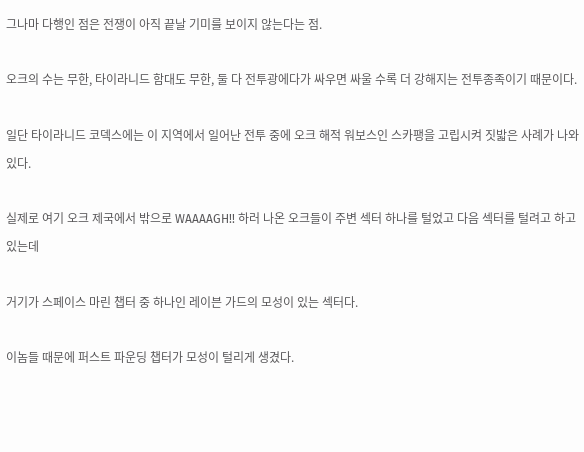그나마 다행인 점은 전쟁이 아직 끝날 기미를 보이지 않는다는 점.

오크의 수는 무한, 타이라니드 함대도 무한, 둘 다 전투광에다가 싸우면 싸울 수록 더 강해지는 전투종족이기 때문이다.

일단 타이라니드 코덱스에는 이 지역에서 일어난 전투 중에 오크 해적 워보스인 스카팽을 고립시켜 짓밟은 사례가 나와있다.

실제로 여기 오크 제국에서 밖으로 WAAAAGH!! 하러 나온 오크들이 주변 섹터 하나를 털었고 다음 섹터를 털려고 하고 있는데

거기가 스페이스 마린 챕터 중 하나인 레이븐 가드의 모성이 있는 섹터다.

이놈들 때문에 퍼스트 파운딩 챕터가 모성이 털리게 생겼다.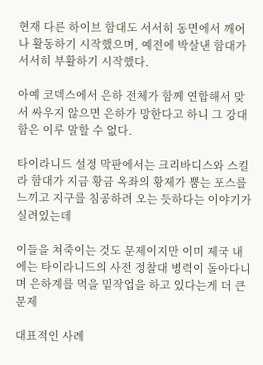현재 다른 하이브 함대도 서서히 동면에서 깨어나 활동하기 시작했으며, 예전에 박살낸 함대가 서서히 부활하기 시작했다.

아예 코덱스에서 은하 전체가 함께 연합해서 맞서 싸우지 않으면 은하가 망한다고 하니 그 강대함은 이루 말할 수 없다.

타이라니드 설정 막판에서는 크리바디스와 스킬라 함대가 지금 황금 옥좌의 황제가 뿜는 포스를 느끼고 지구를 침공하려 오는 듯하다는 이야기가 실려있는데

이들을 쳐죽이는 것도 문제이지만 이미 제국 내에는 타이라니드의 사전 정찰대 병력이 돌아다니며 은하계를 먹을 밑작업을 하고 있다는게 더 큰 문제

대표적인 사례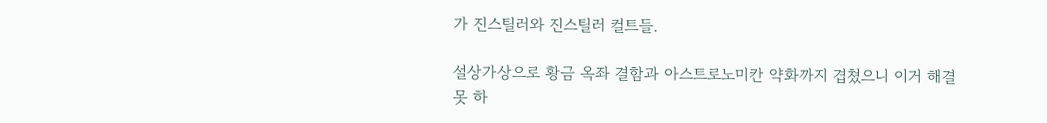가 진스틸러와 진스틸러 컬트들.

설상가상으로 황금 옥좌 결함과 아스트로노미칸 약화까지 겹쳤으니 이거 해결 못 하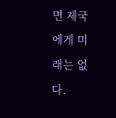면 제국에게 미래는 없다.